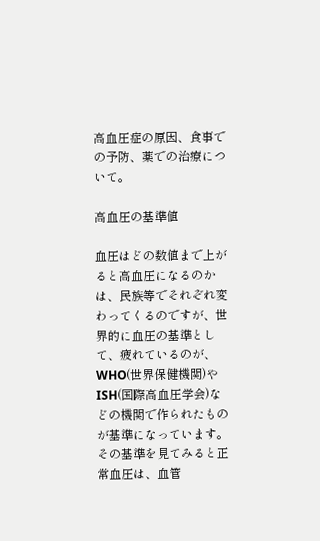高血圧症の原因、食事での予防、薬での治療について。

高血圧の基準値

血圧はどの数値まで上がると高血圧になるのかは、民族等でそれぞれ変わってくるのですが、世界的に血圧の基準として、疲れているのが、WHO(世界保健機関)やISH(国際高血圧学会)などの機関で作られたものが基準になっています。その基準を見てみると正常血圧は、血管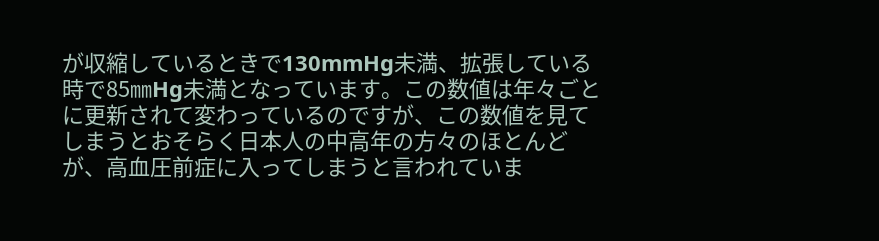が収縮しているときで130mmHg未満、拡張している時で85㎜Hg未満となっています。この数値は年々ごとに更新されて変わっているのですが、この数値を見てしまうとおそらく日本人の中高年の方々のほとんどが、高血圧前症に入ってしまうと言われていま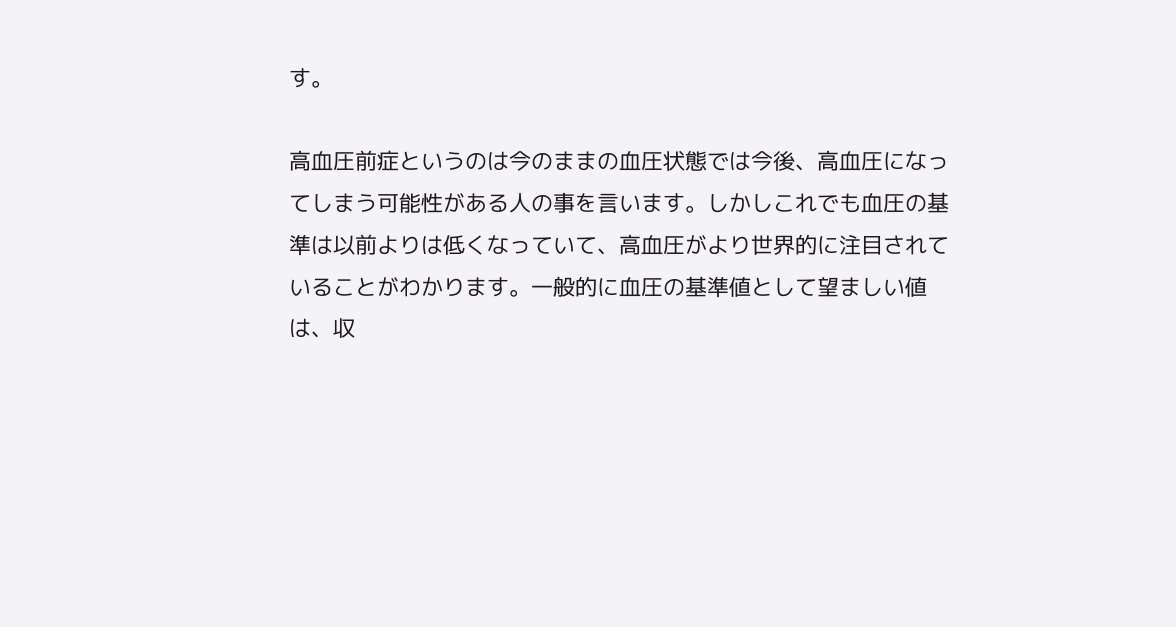す。

高血圧前症というのは今のままの血圧状態では今後、高血圧になってしまう可能性がある人の事を言います。しかしこれでも血圧の基準は以前よりは低くなっていて、高血圧がより世界的に注目されていることがわかります。一般的に血圧の基準値として望ましい値は、収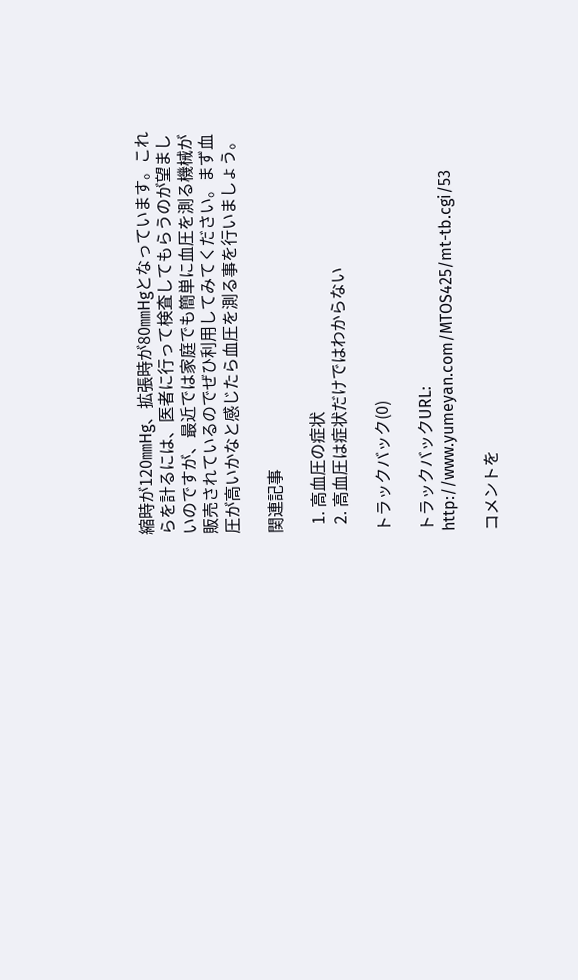縮時が120㎜Hg、拡張時が80㎜Hgとなっています。これらを計るには、医者に行って検査してもらうのが望ましいのですが、最近では家庭でも簡単に血圧を測る機械が販売されているのでぜひ利用してみてください。まず血圧が高いかなと感じたら血圧を測る事を行いましょう。

関連記事

  1. 高血圧の症状
  2. 高血圧は症状だけではわからない

トラックバック(0)

トラックバックURL: http://www.yumeyan.com/MTOS425/mt-tb.cgi/53

コメントを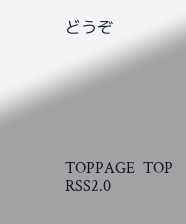どうぞ







TOPPAGE  TOP
RSS2.0